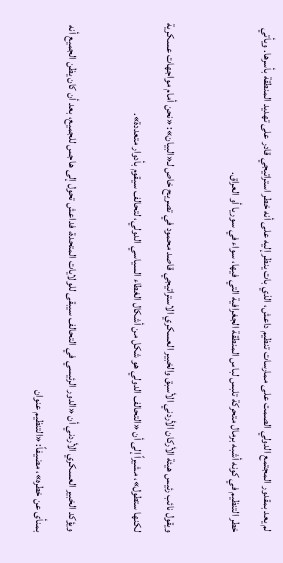لم يعد بمقدور المجتمع الدولي الصمت على ممارسات تنظيم داعش، الذي بات ينظر إليه على أنه خطر استراتيجي قادر على تهديد المنطقة بأسرها. ويأتي خطر التنظيم في كونه أشبه برمال متحركة تلبس لباس المنطقة الجغرافية التي فيها، سواء في سوريا أو العراق.

ويقول نائب رئيس هيئة الأركان الأردني الأسبق والخبير العسكري الاستراتيجي قاصد محمود في تصريح خاص لـ«البيان»: «نحن أمام مواجهات عسكرية لكنها ستطول»، مشيراً إلى أن «التحالف الدولي هو شكل من أشكال الغطاء السياسي الدولي، لتحالف سيقوم بأدوار متعددة».

ويؤكد الخبير العسكري الأردني أن «الدور الرئيسي في التحالف سيبقى للولايات المتحدة، فداعش تحول إلى هاجس للجميع، بعد أن كان يظن الجميع أنه بمنأى عن خطره»، مضيفاً: «التنظيم عنوان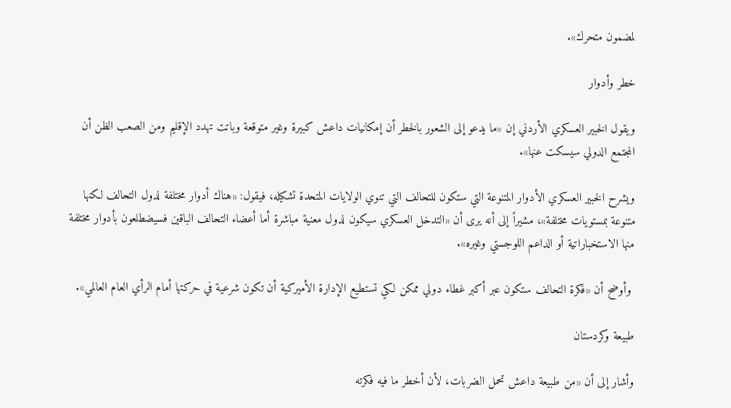لمضمون متحرك».

خطر وأدوار

ويقول الخبير العسكري الأردني إن «ما يدعو إلى الشعور بالخطر أن إمكانيات داعش كبيرة وغير متوقعة وباتت تهدد الإقليم ومن الصعب الظن أن المجتمع الدولي سيسكت عنها».

ويشرح الخبير العسكري الأدوار المتنوعة التي ستكون للتحالف التي تنوي الولايات المتحدة تشكيله، فيقول: «هناك أدوار مختلفة لدول التحالف لكنها متنوعة بمستويات مختلفة»، مشيراً إلى أنه يرى أن «التدخل العسكري سيكون لدول معنية مباشرة أما أعضاء التحالف الباقين فسيضطلعون بأدوار مختلفة منها الاستخباراتية أو الداعم اللوجستي وغيره».

 وأوضح أن «فكرة التحالف ستكون عبر أكبر غطاء دولي ممكن لكي تستطيع الإدارة الأميركية أن تكون شرعية في حركتها أمام الرأي العام العالمي».

طبيعة وكردستان

وأشار إلى أن «من طبيعة داعش تحمل الضربات، لأن أخطر ما فيه فكرته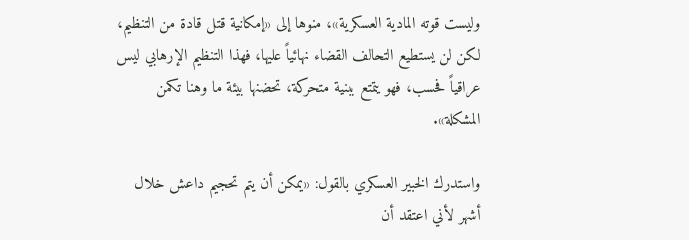وليست قوته المادية العسكرية»، منوها إلى «إمكانية قتل قادة من التنظيم، لكن لن يستطيع التحالف القضاء نهائياً عليها، فهذا التنظيم الإرهابي ليس عراقياً فحسب، فهو يتمتع ببنية متحركة، تحضنها بيئة ما وهنا تكمن المشكلة».

واستدرك الخبير العسكري بالقول: «يمكن أن يتم تحجيم داعش خلال أشهر لأني اعتقد أن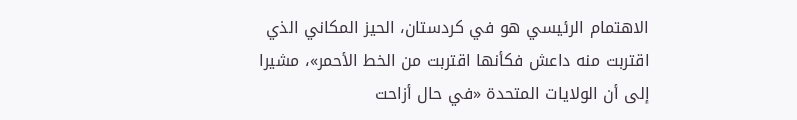الاهتمام الرئيسي هو في كردستان، الحيز المكاني الذي اقتربت منه داعش فكأنها اقتربت من الخط الأحمر»، مشيرا إلى أن الولايات المتحدة «في حال أزاحت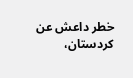خطر داعش عن كردستان،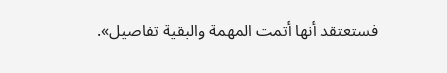فستعتقد أنها أتمت المهمة والبقية تفاصيل».